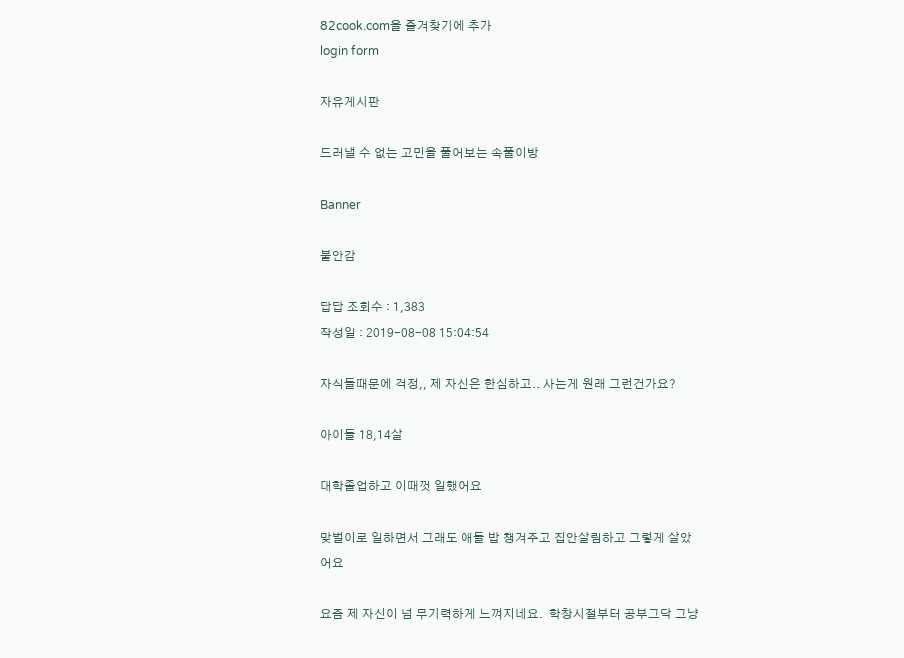82cook.com을 즐겨찾기에 추가
login form

자유게시판

드러낼 수 없는 고민을 풀어보는 속풀이방

Banner

불안감

답답 조회수 : 1,383
작성일 : 2019-08-08 15:04:54

자식들때문에 걱정,, 제 자신은 한심하고.. 사는게 원래 그런건가요?

아이들 18,14살

대학졸업하고 이때껏 일했어요

맞벌이로 일하면서 그래도 애들 밥 챙겨주고 집안살림하고 그렇게 살았어요

요즘 제 자신이 넘 무기력하게 느껴지네요.  학창시절부터 공부그닥 그냥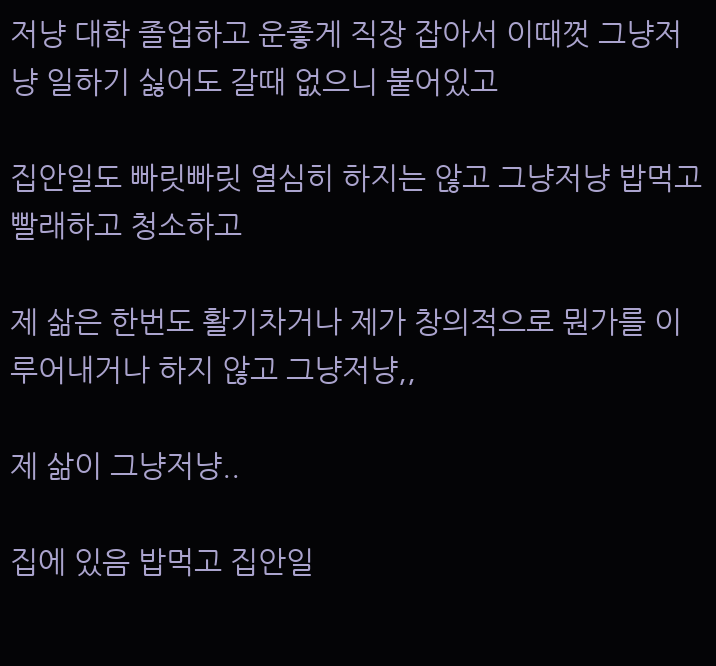저냥 대학 졸업하고 운좋게 직장 잡아서 이때껏 그냥저냥 일하기 싫어도 갈때 없으니 붙어있고

집안일도 빠릿빠릿 열심히 하지는 않고 그냥저냥 밥먹고 빨래하고 청소하고

제 삶은 한번도 활기차거나 제가 창의적으로 뭔가를 이루어내거나 하지 않고 그냥저냥,,

제 삶이 그냥저냥..

집에 있음 밥먹고 집안일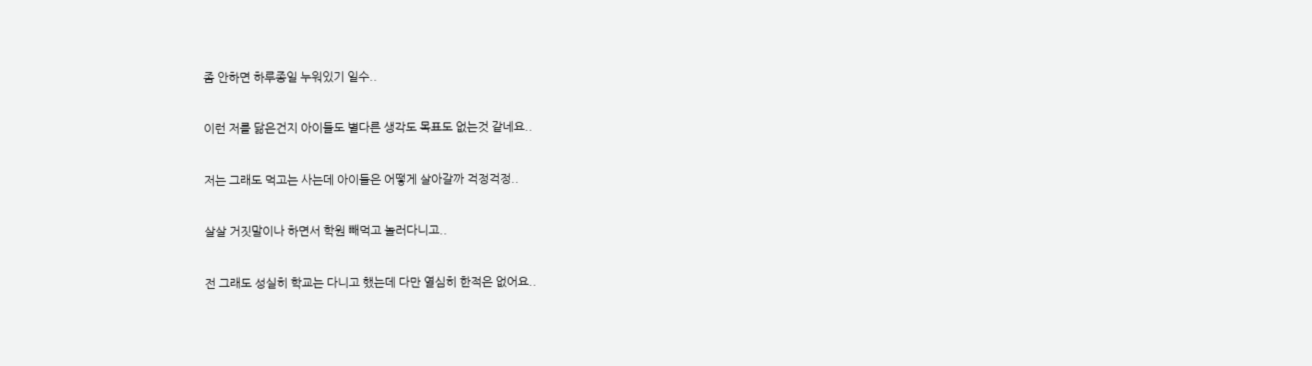좀 안하면 하루종일 누워있기 일수..

이런 저를 닮은건지 아이들도 별다른 생각도 목표도 없는것 같네요..

저는 그래도 먹고는 사는데 아이들은 어떻게 살아갈까 걱정걱정..

살살 거짓말이나 하면서 학원 빼먹고 놀러다니고..

전 그래도 성실히 학교는 다니고 했는데 다만 열심히 한적은 없어요..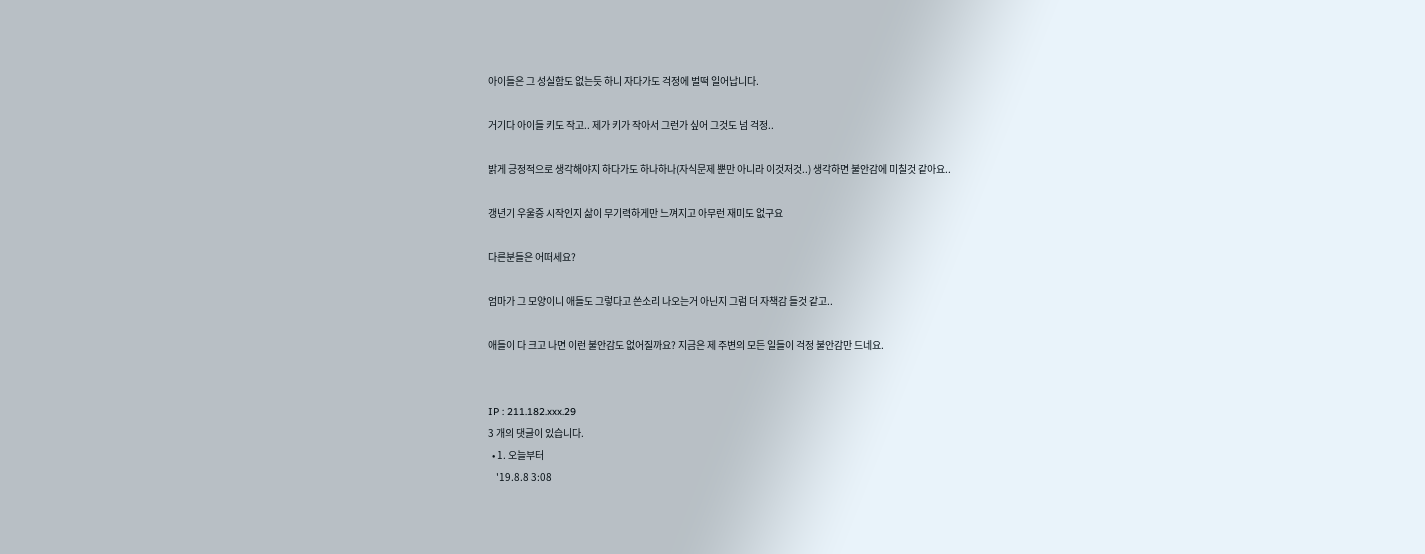아이들은 그 성실함도 없는듯 하니 자다가도 걱정에 벌떡 일어납니다.

거기다 아이들 키도 작고.. 제가 키가 작아서 그런가 싶어 그것도 넘 걱정..

밝게 긍정적으로 생각해야지 하다가도 하나하나(자식문제 뿐만 아니라 이것저것..) 생각하면 불안감에 미칠것 같아요..

갱년기 우울증 시작인지 삶이 무기력하게만 느껴지고 아무런 재미도 없구요

다른분들은 어떠세요?

엄마가 그 모양이니 애들도 그렇다고 쓴소리 나오는거 아닌지 그럼 더 자책감 들것 같고..

애들이 다 크고 나면 이런 불안감도 없어질까요? 지금은 제 주변의 모든 일들이 걱정 불안감만 드네요.


IP : 211.182.xxx.29
3 개의 댓글이 있습니다.
  • 1. 오늘부터
    '19.8.8 3:08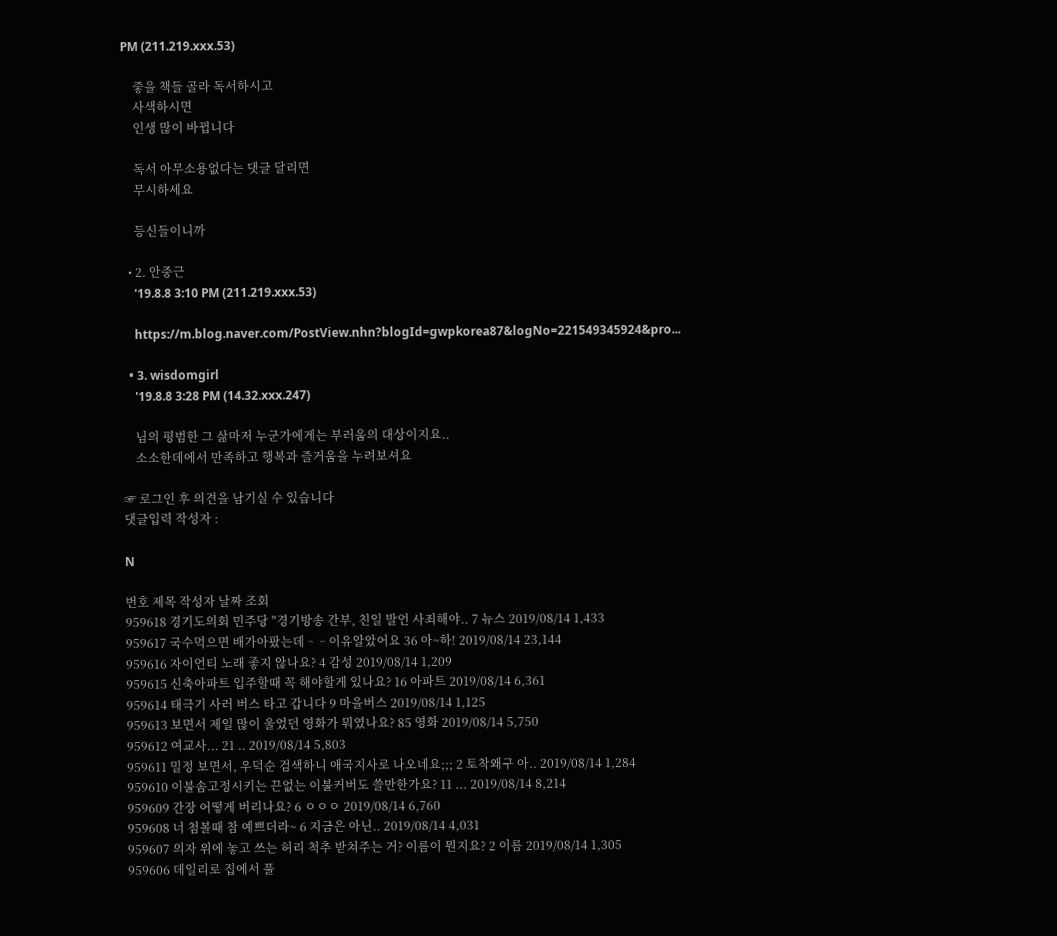PM (211.219.xxx.53)

    줗을 책들 골라 독서하시고
    사색하시면
    인생 많이 바뀝니다

    독서 아무소용없다는 댓글 달리면
    무시하세요

    등신들이니까

  • 2. 안중근
    '19.8.8 3:10 PM (211.219.xxx.53)

    https://m.blog.naver.com/PostView.nhn?blogId=gwpkorea87&logNo=221549345924&pro...

  • 3. wisdomgirl
    '19.8.8 3:28 PM (14.32.xxx.247)

    님의 평범한 그 삶마저 누군가에게는 부러움의 대상이지요..
    소소한데에서 만족하고 행복과 즐거움을 누려보셔요

☞ 로그인 후 의견을 남기실 수 있습니다
댓글입력 작성자 :

N

번호 제목 작성자 날짜 조회
959618 경기도의회 민주당 "경기방송 간부, 친일 발언 사죄해야.. 7 뉴스 2019/08/14 1,433
959617 국수먹으면 배가아팠는데ᆢᆢ이유알았어요 36 아~하! 2019/08/14 23,144
959616 자이언티 노래 좋지 않나요? 4 감성 2019/08/14 1,209
959615 신축아파트 입주할때 꼭 해야할게 있나요? 16 아파트 2019/08/14 6,361
959614 태극기 사러 버스 타고 갑니다 9 마을버스 2019/08/14 1,125
959613 보면서 제일 많이 울었던 영화가 뭐였나요? 85 영화 2019/08/14 5,750
959612 여교사... 21 .. 2019/08/14 5,803
959611 밀정 보면서, 우덕순 검색하니 애국지사로 나오네요;;; 2 토착왜구 아.. 2019/08/14 1,284
959610 이불솜고정시키는 끈없는 이불커버도 쓸만한가요? 11 ... 2019/08/14 8,214
959609 간장 어떻게 버리나요? 6 ㅇㅇㅇ 2019/08/14 6,760
959608 너 첨볼때 참 예쁘더라~ 6 지금은 아닌.. 2019/08/14 4,031
959607 의자 위에 놓고 쓰는 허리 척추 받쳐주는 거? 이름이 뭔지요? 2 이름 2019/08/14 1,305
959606 데일리로 집에서 풀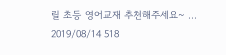릴 초등 영어교재 추천해주세요~ ... 2019/08/14 518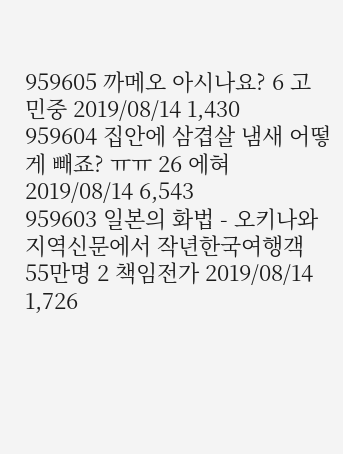959605 까메오 아시나요? 6 고민중 2019/08/14 1,430
959604 집안에 삼겹살 냄새 어떻게 빼죠? ㅠㅠ 26 에혀 2019/08/14 6,543
959603 일본의 화법 - 오키나와 지역신문에서 작년한국여행객 55만명 2 책임전가 2019/08/14 1,726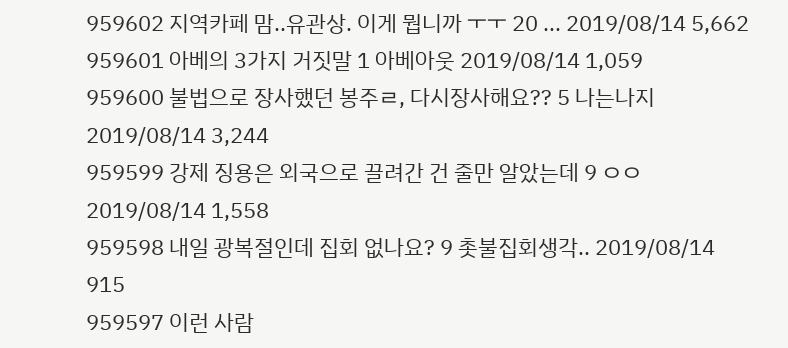959602 지역카페 맘..유관상. 이게 뭡니까 ㅜㅜ 20 ... 2019/08/14 5,662
959601 아베의 3가지 거짓말 1 아베아웃 2019/08/14 1,059
959600 불법으로 장사했던 봉주ㄹ, 다시장사해요?? 5 나는나지 2019/08/14 3,244
959599 강제 징용은 외국으로 끌려간 건 줄만 알았는데 9 ㅇㅇ 2019/08/14 1,558
959598 내일 광복절인데 집회 없나요? 9 촛불집회생각.. 2019/08/14 915
959597 이런 사람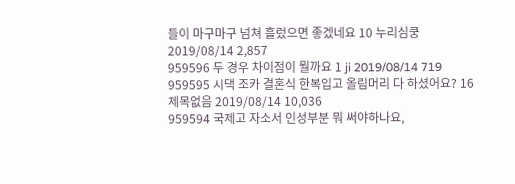들이 마구마구 넘쳐 흘렀으면 좋겠네요 10 누리심쿵 2019/08/14 2,857
959596 두 경우 차이점이 뭘까요 1 ji 2019/08/14 719
959595 시댁 조카 결혼식 한복입고 올림머리 다 하셨어요? 16 제목없음 2019/08/14 10,036
959594 국제고 자소서 인성부분 뭐 써야하나요,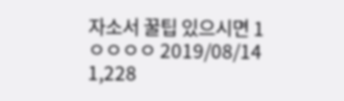자소서 꿀팁 있으시면 1 ㅇㅇㅇㅇ 2019/08/14 1,228